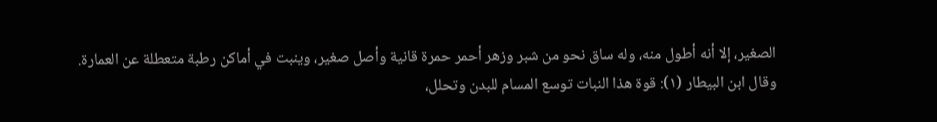الصغير، إلا أنه أطول منه، وله ساق نحو من شبر وزهر أحمر حمرة قانية وأصل صغير، وينبت في أماكن رطبة متعطلة عن العمارة.
وقال ابن البيطار (١): قوة هذا النبات توسع المسام للبدن وتحلل،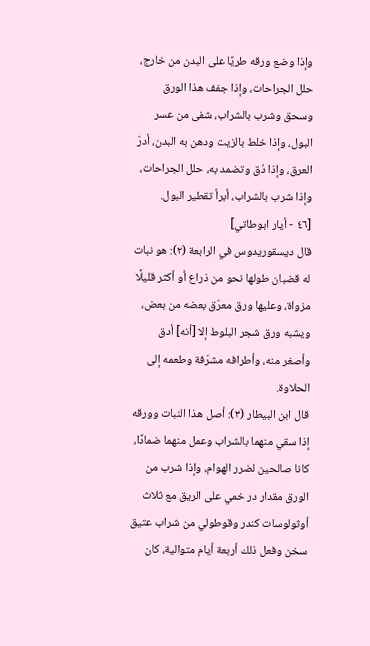وإذا وضع ورقه طريًا على البدن من خارج، حلل الجراحات، وإذا جفف هذا الورق وسحق وشرب بالشراب، شفى من عسر البول، وإذا خلط بالزيت ودهن به البدن، أدرّ العرق، وإذا دُق وتضمد به، حلل الجراحات، وإذا شرب بالشراب، أبرأ تقطير البول.
[٤٦ - أيار ابوطاتي]
قال ديسقوريدوس في الرابعة (٢): هو نبات له قضبان طولها نحو من ذراع أو أكثر قليلًا مزواة، وعليها ورق معرّق بعضه من بعض، ويشبه ورق شجر البلوط إلا [أنه] أدق وأصغر منه، وأطرافه مشرّفة وطعمه إلى الحلاوة.
قال ابن البيطار (٣): أصل هذا النبات وورقه إذا سقي منهما بالشراب وعمل منهما ضمادًا، كانا صالحين لضرر الهوام، وإذا شرب من الورق مقدار در خمي على الريق مع ثلاث أوثولوسات كندر وقوطولي من شراب عتيق سخن وفعل ذلك أربعة أيام متوالية، كان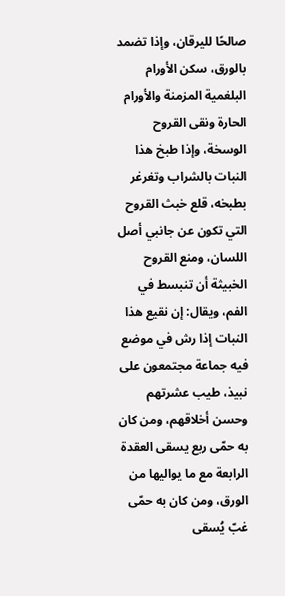صالحًا لليرقان، وإذا تضمد بالورق، سكن الأورام البلغمية المزمنة والأورام الحارة ونقى القروح الوسخة، وإذا طبخ هذا النبات بالشراب وتغرغر بطبخه، قلع خبث القروح التي تكون عن جانبي أصل اللسان، ومنع القروح الخبيثة أن تنبسط في الفم، ويقال: إن نقيع هذا النبات إذا رش في موضع فيه جماعة مجتمعون على نبيذ، طيب عشرتهم وحسن أخلاقهم، ومن كان به حمّى ربع يسقى العقدة الرابعة مع ما يواليها من الورق، ومن كان به حمّى غبّ يُسقى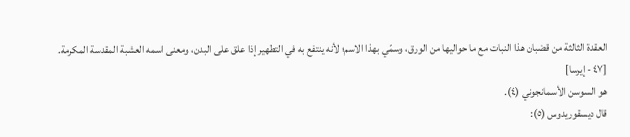العقدة الثالثة من قضبان هذا النبات مع ما حواليها من الورق، وسمّي بهذا الاسم؛ لأنه ينتفع به في التطهير إذا علق على البدن، ومعنى اسمه العشبة المقدسة المكرمة.
[٤٧ - إيرسا]
هو السوسن الأسمانجوني (٤).
قال ديسقوريدوس (٥):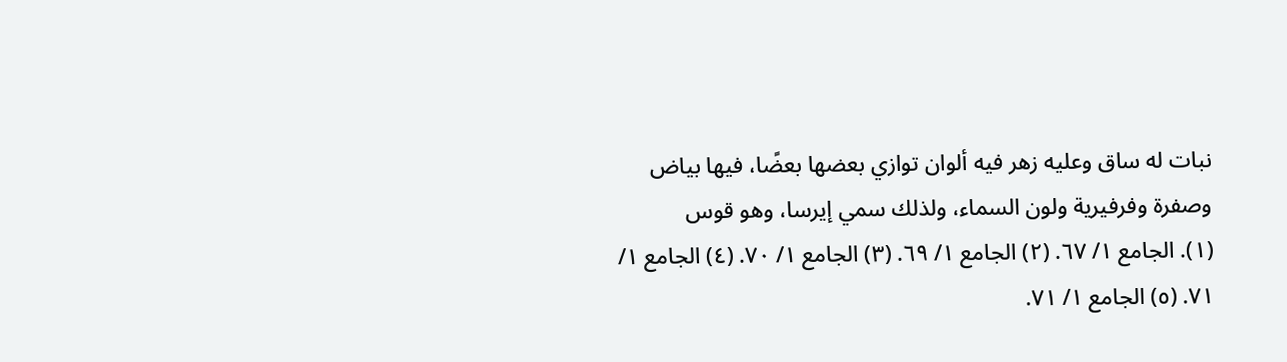نبات له ساق وعليه زهر فيه ألوان توازي بعضها بعضًا، فيها بياض وصفرة وفرفيرية ولون السماء، ولذلك سمي إيرسا، وهو قوس
(١). الجامع ١/ ٦٧. (٢) الجامع ١/ ٦٩. (٣) الجامع ١/ ٧٠. (٤) الجامع ١/ ٧١. (٥) الجامع ١/ ٧١.